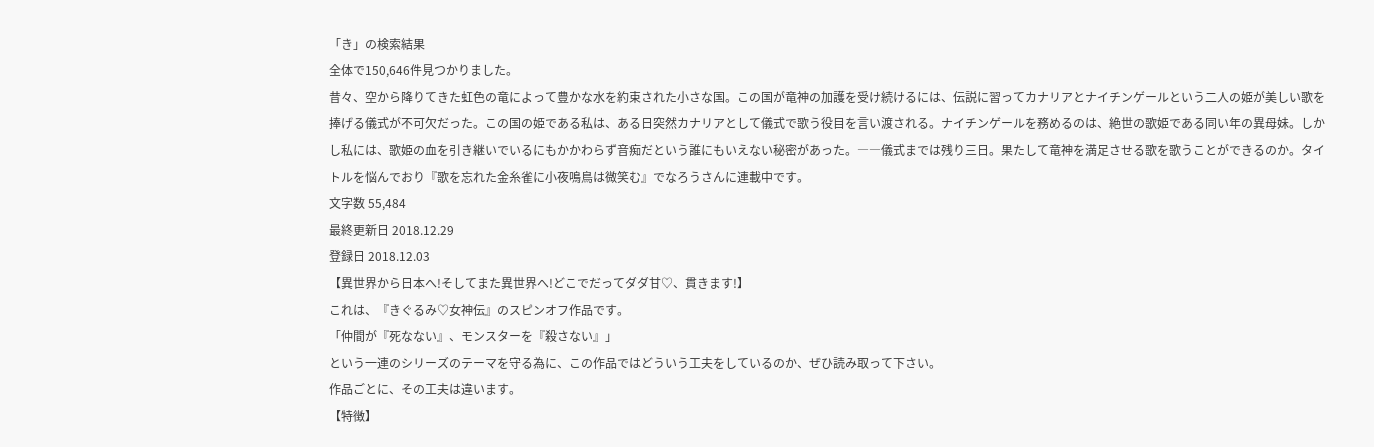「き」の検索結果
全体で150,646件見つかりました。
昔々、空から降りてきた虹色の竜によって豊かな水を約束された小さな国。この国が竜神の加護を受け続けるには、伝説に習ってカナリアとナイチンゲールという二人の姫が美しい歌を捧げる儀式が不可欠だった。この国の姫である私は、ある日突然カナリアとして儀式で歌う役目を言い渡される。ナイチンゲールを務めるのは、絶世の歌姫である同い年の異母妹。しかし私には、歌姫の血を引き継いでいるにもかかわらず音痴だという誰にもいえない秘密があった。――儀式までは残り三日。果たして竜神を満足させる歌を歌うことができるのか。タイトルを悩んでおり『歌を忘れた金糸雀に小夜鳴鳥は微笑む』でなろうさんに連載中です。
文字数 55,484
最終更新日 2018.12.29
登録日 2018.12.03
【異世界から日本へ!そしてまた異世界へ!どこでだってダダ甘♡、貫きます!】
これは、『きぐるみ♡女神伝』のスピンオフ作品です。
「仲間が『死なない』、モンスターを『殺さない』」
という一連のシリーズのテーマを守る為に、この作品ではどういう工夫をしているのか、ぜひ読み取って下さい。
作品ごとに、その工夫は違います。
【特徴】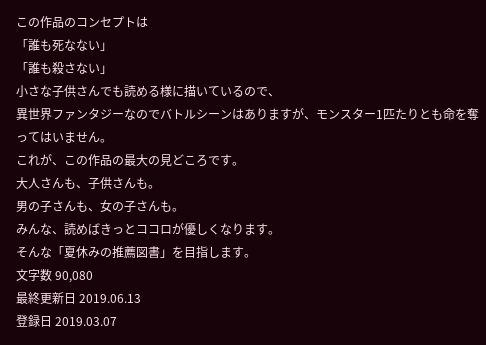この作品のコンセプトは
「誰も死なない」
「誰も殺さない」
小さな子供さんでも読める様に描いているので、
異世界ファンタジーなのでバトルシーンはありますが、モンスター1匹たりとも命を奪ってはいません。
これが、この作品の最大の見どころです。
大人さんも、子供さんも。
男の子さんも、女の子さんも。
みんな、読めばきっとココロが優しくなります。
そんな「夏休みの推薦図書」を目指します。
文字数 90,080
最終更新日 2019.06.13
登録日 2019.03.07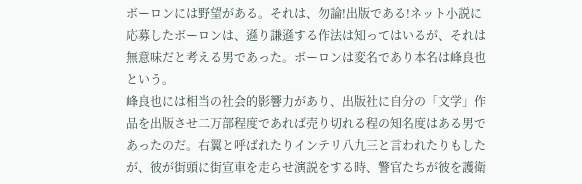ボーロンには野望がある。それは、勿論!出版である!ネット小説に応募したボーロンは、遜り謙遜する作法は知ってはいるが、それは無意味だと考える男であった。ボーロンは変名であり本名は峰良也という。
峰良也には相当の社会的影響力があり、出版社に自分の「文学」作品を出版させ二万部程度であれば売り切れる程の知名度はある男であったのだ。右翼と呼ばれたりインテリ八九三と言われたりもしたが、彼が街頭に街宣車を走らせ演説をする時、警官たちが彼を護衛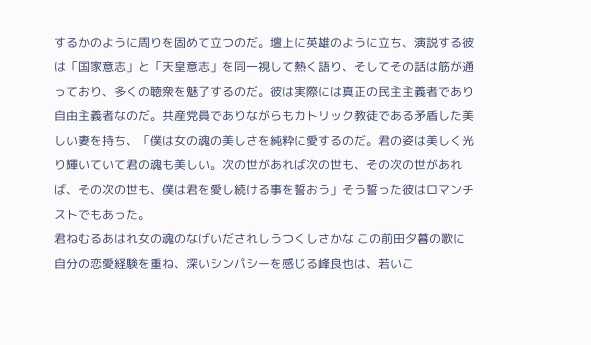するかのように周りを固めて立つのだ。壇上に英雄のように立ち、演説する彼は「国家意志」と「天皇意志」を同一視して熱く語り、そしてその話は筋が通っており、多くの聴衆を魅了するのだ。彼は実際には真正の民主主義者であり自由主義者なのだ。共産党員でありながらもカトリック教徒である矛盾した美しい妻を持ち、「僕は女の魂の美しさを純粋に愛するのだ。君の姿は美しく光り輝いていて君の魂も美しい。次の世があれば次の世も、その次の世があれば、その次の世も、僕は君を愛し続ける事を誓おう」そう誓った彼はロマンチストでもあった。
君ねむるあはれ女の魂のなげいだされしうつくしさかな この前田夕暮の歌に自分の恋愛経験を重ね、深いシンパシーを感じる峰良也は、若いこ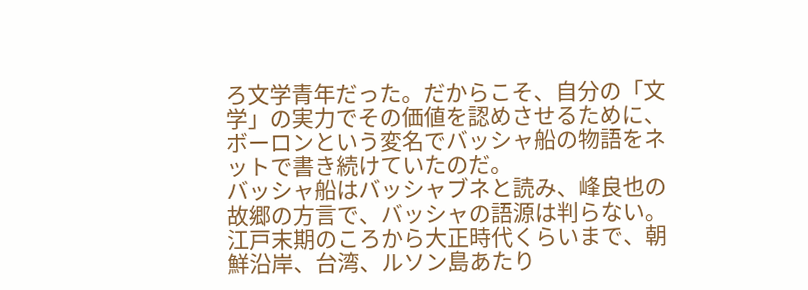ろ文学青年だった。だからこそ、自分の「文学」の実力でその価値を認めさせるために、ボーロンという変名でバッシャ船の物語をネットで書き続けていたのだ。
バッシャ船はバッシャブネと読み、峰良也の故郷の方言で、バッシャの語源は判らない。江戸末期のころから大正時代くらいまで、朝鮮沿岸、台湾、ルソン島あたり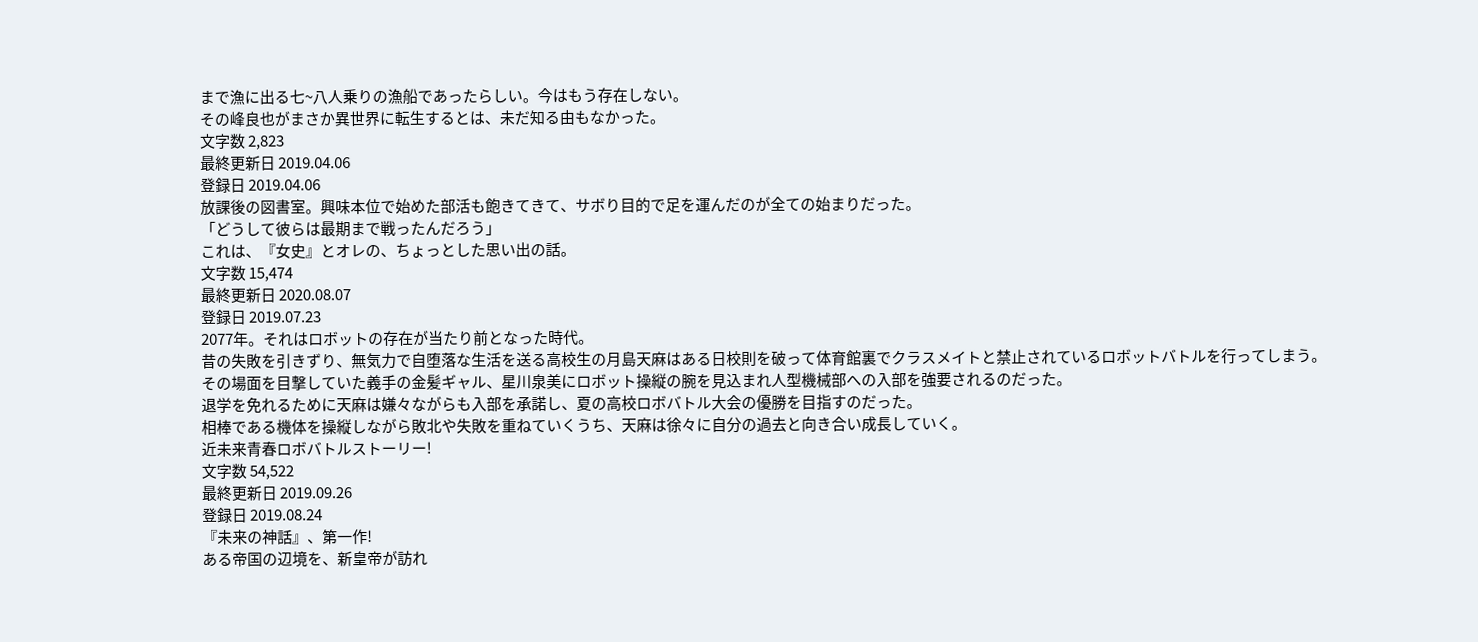まで漁に出る七~八人乗りの漁船であったらしい。今はもう存在しない。
その峰良也がまさか異世界に転生するとは、未だ知る由もなかった。
文字数 2,823
最終更新日 2019.04.06
登録日 2019.04.06
放課後の図書室。興味本位で始めた部活も飽きてきて、サボり目的で足を運んだのが全ての始まりだった。
「どうして彼らは最期まで戦ったんだろう」
これは、『女史』とオレの、ちょっとした思い出の話。
文字数 15,474
最終更新日 2020.08.07
登録日 2019.07.23
2077年。それはロボットの存在が当たり前となった時代。
昔の失敗を引きずり、無気力で自堕落な生活を送る高校生の月島天麻はある日校則を破って体育館裏でクラスメイトと禁止されているロボットバトルを行ってしまう。
その場面を目撃していた義手の金髪ギャル、星川泉美にロボット操縦の腕を見込まれ人型機械部への入部を強要されるのだった。
退学を免れるために天麻は嫌々ながらも入部を承諾し、夏の高校ロボバトル大会の優勝を目指すのだった。
相棒である機体を操縦しながら敗北や失敗を重ねていくうち、天麻は徐々に自分の過去と向き合い成長していく。
近未来青春ロボバトルストーリー!
文字数 54,522
最終更新日 2019.09.26
登録日 2019.08.24
『未来の神話』、第一作!
ある帝国の辺境を、新皇帝が訪れ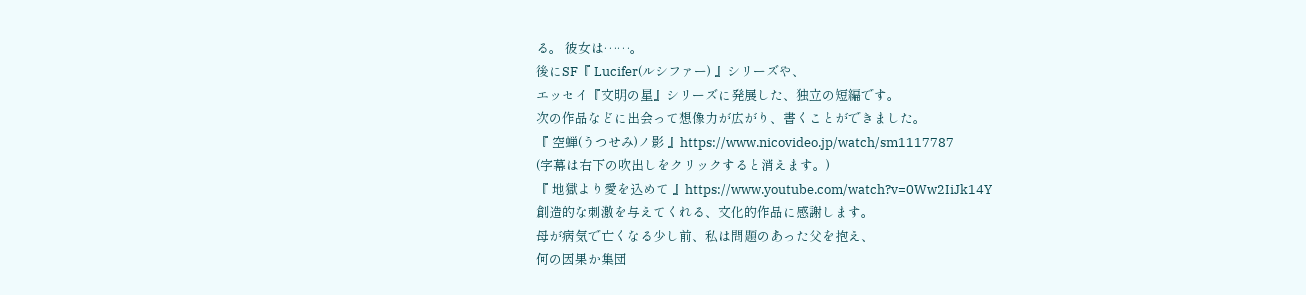る。 彼女は……。
後にSF『 Lucifer(ルシファー) 』シリーズや、
エッセイ『文明の星』シリーズに発展した、独立の短編です。
次の作品などに出会って想像力が広がり、書くことができました。
『 空蝉(うつせみ)ノ影 』https://www.nicovideo.jp/watch/sm1117787
(字幕は右下の吹出しをクリックすると消えます。)
『 地獄より愛を込めて 』https://www.youtube.com/watch?v=0Ww2IiJk14Y
創造的な刺激を与えてくれる、文化的作品に感謝します。
母が病気で亡くなる少し前、私は問題のあった父を抱え、
何の因果か集団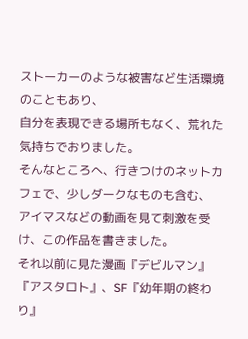ストーカーのような被害など生活環境のこともあり、
自分を表現できる場所もなく、荒れた気持ちでおりました。
そんなところへ、行きつけのネットカフェで、少しダークなものも含む、
アイマスなどの動画を見て刺激を受け、この作品を書きました。
それ以前に見た漫画『デビルマン』『アスタロト』、SF『幼年期の終わり』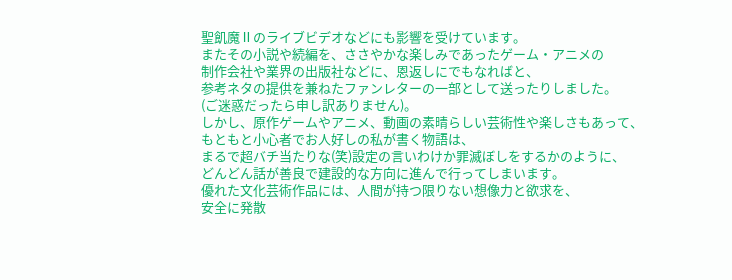聖飢魔Ⅱのライブビデオなどにも影響を受けています。
またその小説や続編を、ささやかな楽しみであったゲーム・アニメの
制作会社や業界の出版社などに、恩返しにでもなればと、
参考ネタの提供を兼ねたファンレターの一部として送ったりしました。
(ご迷惑だったら申し訳ありません)。
しかし、原作ゲームやアニメ、動画の素晴らしい芸術性や楽しさもあって、
もともと小心者でお人好しの私が書く物語は、
まるで超バチ当たりな(笑)設定の言いわけか罪滅ぼしをするかのように、
どんどん話が善良で建設的な方向に進んで行ってしまいます。
優れた文化芸術作品には、人間が持つ限りない想像力と欲求を、
安全に発散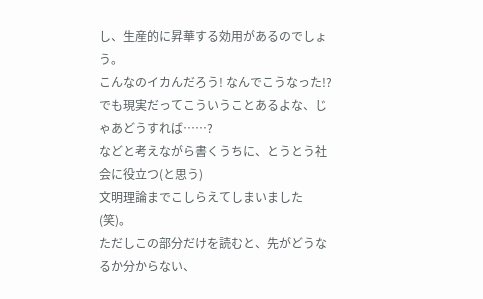し、生産的に昇華する効用があるのでしょう。
こんなのイカんだろう! なんでこうなった!?
でも現実だってこういうことあるよな、じゃあどうすれば……?
などと考えながら書くうちに、とうとう社会に役立つ(と思う)
文明理論までこしらえてしまいました(笑)。
ただしこの部分だけを読むと、先がどうなるか分からない、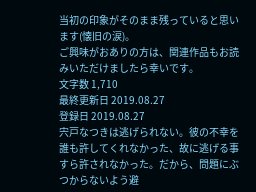当初の印象がそのまま残っていると思います(懐旧の涙)。
ご興味がおありの方は、関連作品もお読みいただけましたら幸いです。
文字数 1,710
最終更新日 2019.08.27
登録日 2019.08.27
宍戸なつきは逃げられない。彼の不幸を誰も許してくれなかった、故に逃げる事すら許されなかった。だから、問題にぶつからないよう避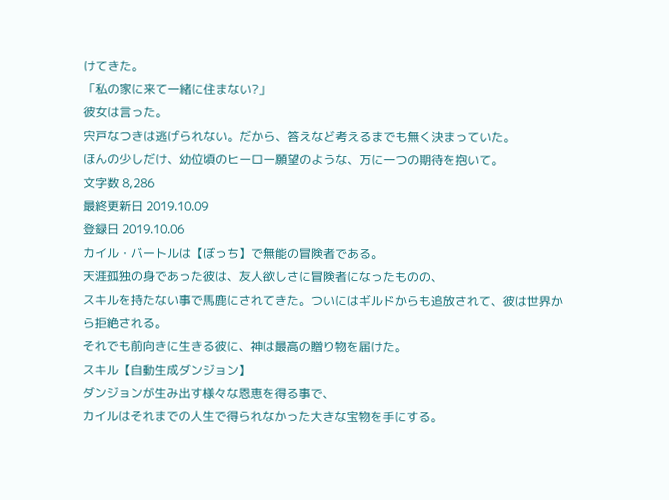けてきた。
「私の家に来て一緒に住まない?」
彼女は言った。
宍戸なつきは逃げられない。だから、答えなど考えるまでも無く決まっていた。
ほんの少しだけ、幼位頃のヒーロー願望のような、万に一つの期待を抱いて。
文字数 8,286
最終更新日 2019.10.09
登録日 2019.10.06
カイル・バートルは【ぼっち】で無能の冒険者である。
天涯孤独の身であった彼は、友人欲しさに冒険者になったものの、
スキルを持たない事で馬鹿にされてきた。ついにはギルドからも追放されて、彼は世界から拒絶される。
それでも前向きに生きる彼に、神は最高の贈り物を届けた。
スキル【自動生成ダンジョン】
ダンジョンが生み出す様々な恩恵を得る事で、
カイルはそれまでの人生で得られなかった大きな宝物を手にする。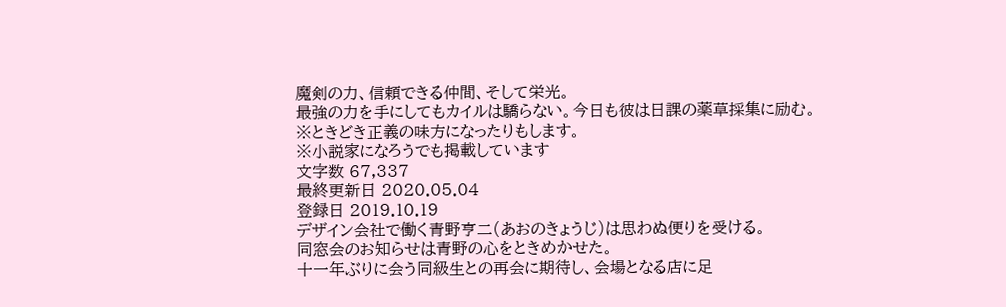魔剣の力、信頼できる仲間、そして栄光。
最強の力を手にしてもカイルは驕らない。今日も彼は日課の薬草採集に励む。
※ときどき正義の味方になったりもします。
※小説家になろうでも掲載しています
文字数 67,337
最終更新日 2020.05.04
登録日 2019.10.19
デザイン会社で働く青野亨二(あおのきょうじ)は思わぬ便りを受ける。
同窓会のお知らせは青野の心をときめかせた。
十一年ぶりに会う同級生との再会に期待し、会場となる店に足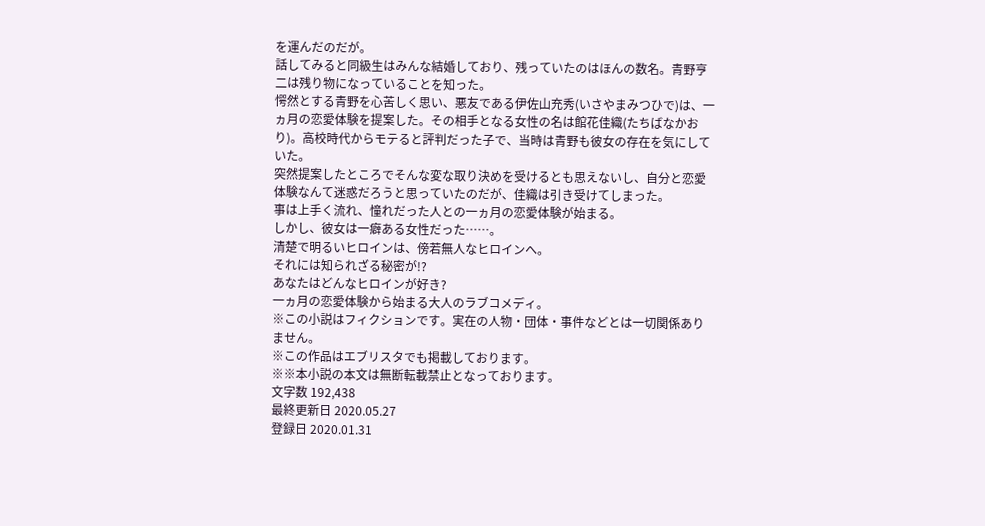を運んだのだが。
話してみると同級生はみんな結婚しており、残っていたのはほんの数名。青野亨二は残り物になっていることを知った。
愕然とする青野を心苦しく思い、悪友である伊佐山充秀(いさやまみつひで)は、一ヵ月の恋愛体験を提案した。その相手となる女性の名は館花佳織(たちばなかおり)。高校時代からモテると評判だった子で、当時は青野も彼女の存在を気にしていた。
突然提案したところでそんな変な取り決めを受けるとも思えないし、自分と恋愛体験なんて迷惑だろうと思っていたのだが、佳織は引き受けてしまった。
事は上手く流れ、憧れだった人との一ヵ月の恋愛体験が始まる。
しかし、彼女は一癖ある女性だった……。
清楚で明るいヒロインは、傍若無人なヒロインへ。
それには知られざる秘密が!?
あなたはどんなヒロインが好き?
一ヵ月の恋愛体験から始まる大人のラブコメディ。
※この小説はフィクションです。実在の人物・団体・事件などとは一切関係ありません。
※この作品はエブリスタでも掲載しております。
※※本小説の本文は無断転載禁止となっております。
文字数 192,438
最終更新日 2020.05.27
登録日 2020.01.31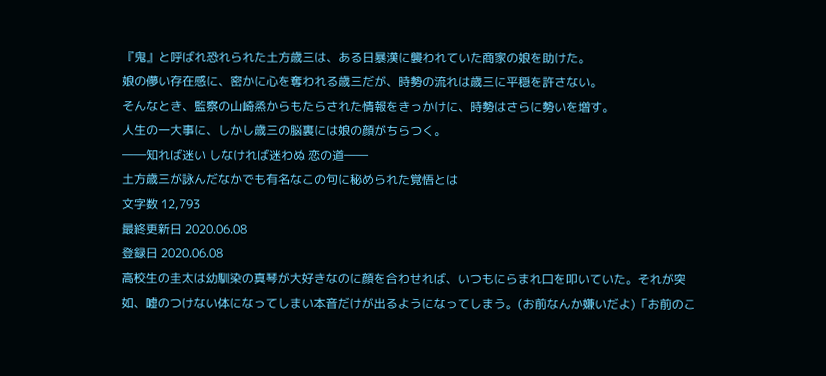『鬼』と呼ばれ恐れられた土方歳三は、ある日暴漢に襲われていた商家の娘を助けた。
娘の儚い存在感に、密かに心を奪われる歳三だが、時勢の流れは歳三に平穏を許さない。
そんなとき、監察の山崎烝からもたらされた情報をきっかけに、時勢はさらに勢いを増す。
人生の一大事に、しかし歳三の脳裏には娘の顔がちらつく。
――知れば迷い しなければ迷わぬ 恋の道――
土方歳三が詠んだなかでも有名なこの句に秘められた覚悟とは
文字数 12,793
最終更新日 2020.06.08
登録日 2020.06.08
高校生の圭太は幼馴染の真琴が大好きなのに顔を合わせれば、いつもにらまれ口を叩いていた。それが突如、嘘のつけない体になってしまい本音だけが出るようになってしまう。(お前なんか嫌いだよ)「お前のこ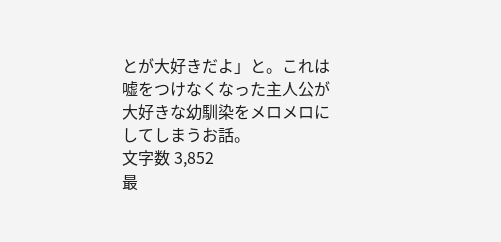とが大好きだよ」と。これは嘘をつけなくなった主人公が大好きな幼馴染をメロメロにしてしまうお話。
文字数 3,852
最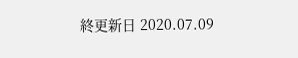終更新日 2020.07.09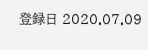登録日 2020.07.09